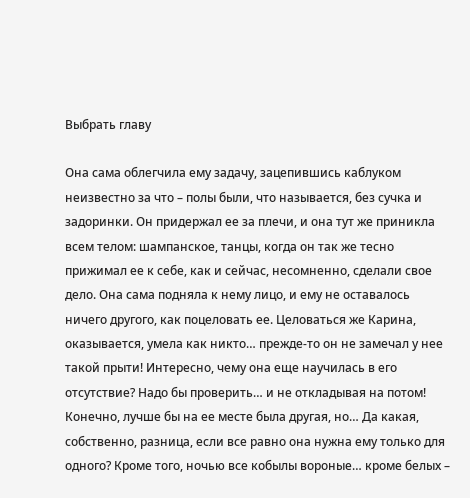Выбрать главу

Она сама облегчила ему задачу, зацепившись каблуком неизвестно за что – полы были, что называется, без сучка и задоринки. Он придержал ее за плечи, и она тут же приникла всем телом: шампанское, танцы, когда он так же тесно прижимал ее к себе, как и сейчас, несомненно, сделали свое дело. Она сама подняла к нему лицо, и ему не оставалось ничего другого, как поцеловать ее. Целоваться же Карина, оказывается, умела как никто… прежде-то он не замечал у нее такой прыти! Интересно, чему она еще научилась в его отсутствие? Надо бы проверить… и не откладывая на потом! Конечно, лучше бы на ее месте была другая, но… Да какая, собственно, разница, если все равно она нужна ему только для одного? Кроме того, ночью все кобылы вороные… кроме белых –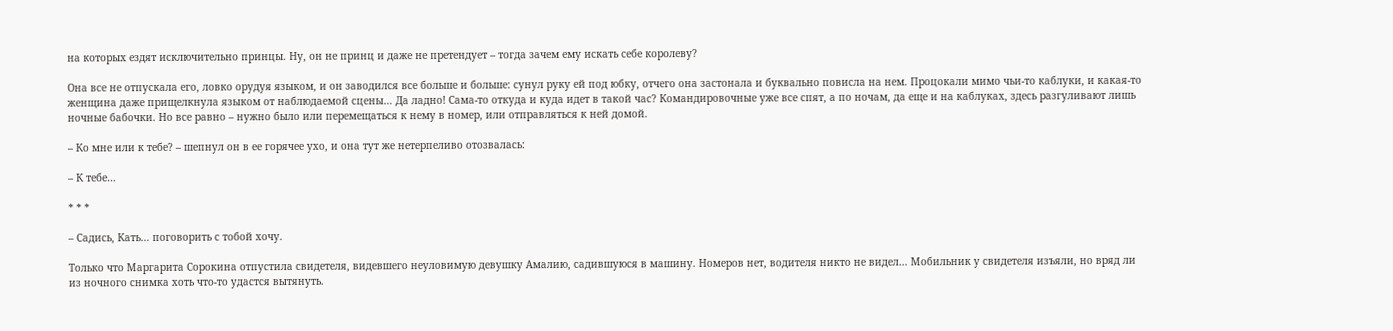на которых ездят исключительно принцы. Ну, он не принц и даже не претендует – тогда зачем ему искать себе королеву?

Она все не отпускала его, ловко орудуя языком, и он заводился все больше и больше: сунул руку ей под юбку, отчего она застонала и буквально повисла на нем. Процокали мимо чьи-то каблуки, и какая-то женщина даже прищелкнула языком от наблюдаемой сцены… Да ладно! Сама-то откуда и куда идет в такой час? Командировочные уже все спят, а по ночам, да еще и на каблуках, здесь разгуливают лишь ночные бабочки. Но все равно – нужно было или перемещаться к нему в номер, или отправляться к ней домой.

– Ко мне или к тебе? – шепнул он в ее горячее ухо, и она тут же нетерпеливо отозвалась:

– К тебе…

* * *

– Садись, Кать… поговорить с тобой хочу.

Только что Маргарита Сорокина отпустила свидетеля, видевшего неуловимую девушку Амалию, садившуюся в машину. Номеров нет, водителя никто не видел… Мобильник у свидетеля изъяли, но вряд ли из ночного снимка хоть что-то удастся вытянуть.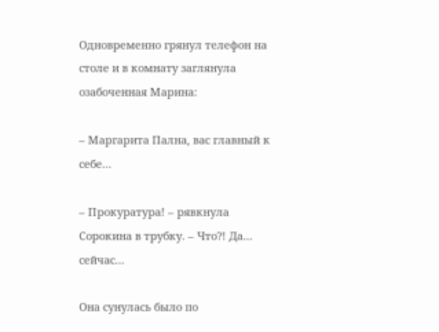Одновременно грянул телефон на столе и в комнату заглянула озабоченная Марина:

– Маргарита Пална, вас главный к себе…

– Прокуратура! – рявкнула Сорокина в трубку. – Что?! Да… сейчас…

Она сунулась было по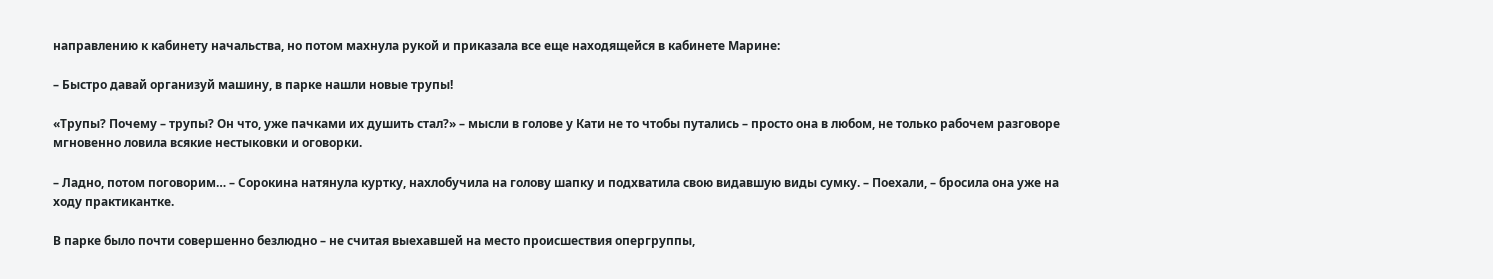направлению к кабинету начальства, но потом махнула рукой и приказала все еще находящейся в кабинете Марине:

– Быстро давай организуй машину, в парке нашли новые трупы!

«Трупы? Почему – трупы? Он что, уже пачками их душить стал?» – мысли в голове у Кати не то чтобы путались – просто она в любом, не только рабочем разговоре мгновенно ловила всякие нестыковки и оговорки.

– Ладно, потом поговорим… – Сорокина натянула куртку, нахлобучила на голову шапку и подхватила свою видавшую виды сумку. – Поехали, – бросила она уже на ходу практикантке.

В парке было почти совершенно безлюдно – не считая выехавшей на место происшествия опергруппы,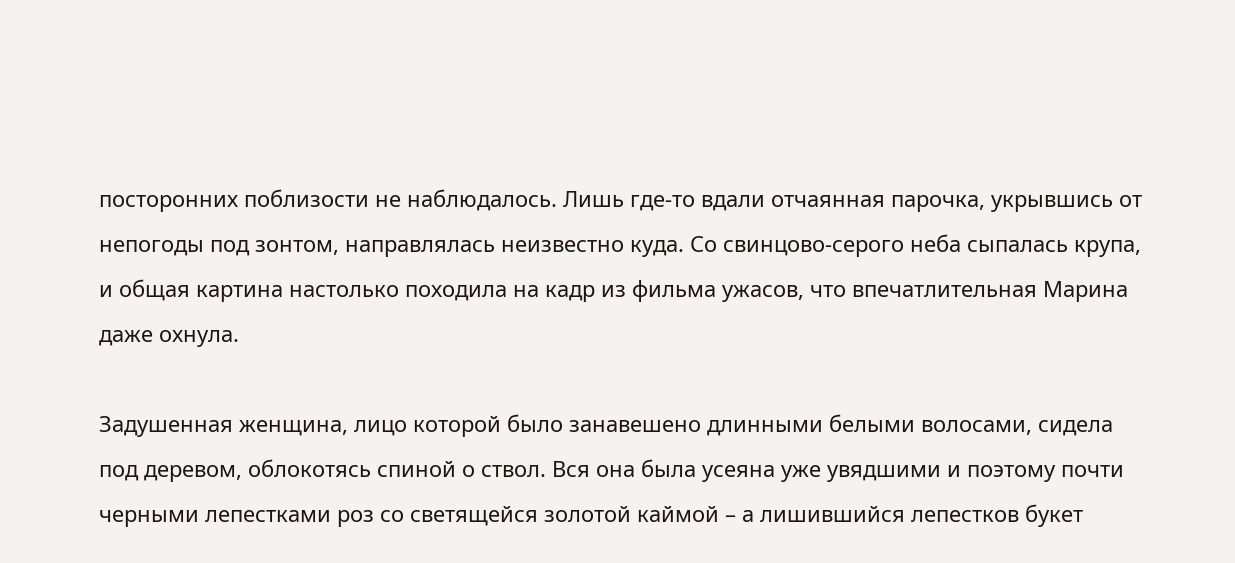посторонних поблизости не наблюдалось. Лишь где-то вдали отчаянная парочка, укрывшись от непогоды под зонтом, направлялась неизвестно куда. Со свинцово-серого неба сыпалась крупа, и общая картина настолько походила на кадр из фильма ужасов, что впечатлительная Марина даже охнула.

Задушенная женщина, лицо которой было занавешено длинными белыми волосами, сидела под деревом, облокотясь спиной о ствол. Вся она была усеяна уже увядшими и поэтому почти черными лепестками роз со светящейся золотой каймой – а лишившийся лепестков букет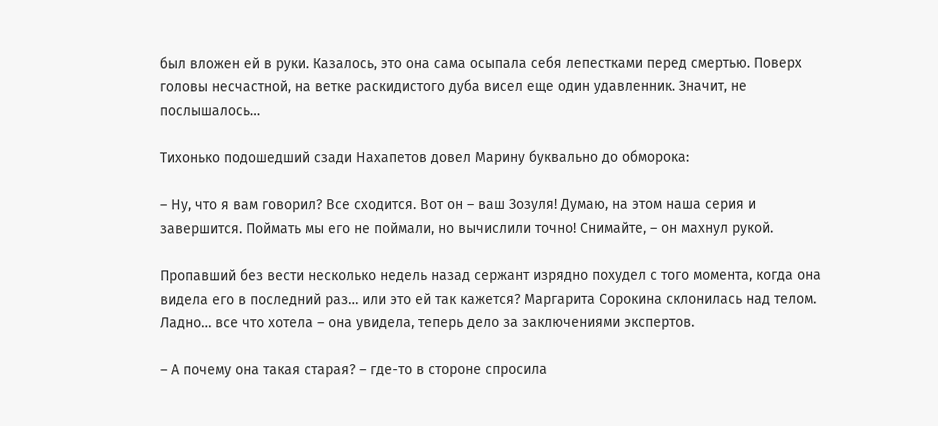был вложен ей в руки. Казалось, это она сама осыпала себя лепестками перед смертью. Поверх головы несчастной, на ветке раскидистого дуба висел еще один удавленник. Значит, не послышалось…

Тихонько подошедший сзади Нахапетов довел Марину буквально до обморока:

– Ну, что я вам говорил? Все сходится. Вот он – ваш Зозуля! Думаю, на этом наша серия и завершится. Поймать мы его не поймали, но вычислили точно! Снимайте, – он махнул рукой.

Пропавший без вести несколько недель назад сержант изрядно похудел с того момента, когда она видела его в последний раз… или это ей так кажется? Маргарита Сорокина склонилась над телом. Ладно… все что хотела – она увидела, теперь дело за заключениями экспертов.

– А почему она такая старая? – где-то в стороне спросила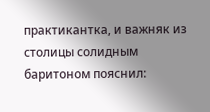практикантка, и важняк из столицы солидным баритоном пояснил: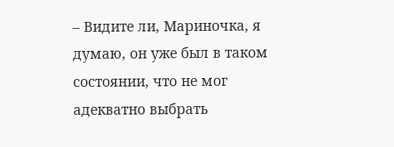– Видите ли, Мариночка, я думаю, он уже был в таком состоянии, что не мог адекватно выбрать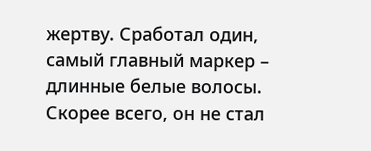жертву. Сработал один, самый главный маркер – длинные белые волосы. Скорее всего, он не стал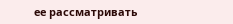ее рассматривать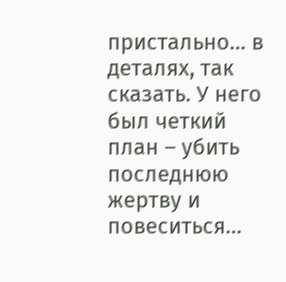пристально… в деталях, так сказать. У него был четкий план – убить последнюю жертву и повеситься…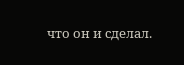что он и сделал.